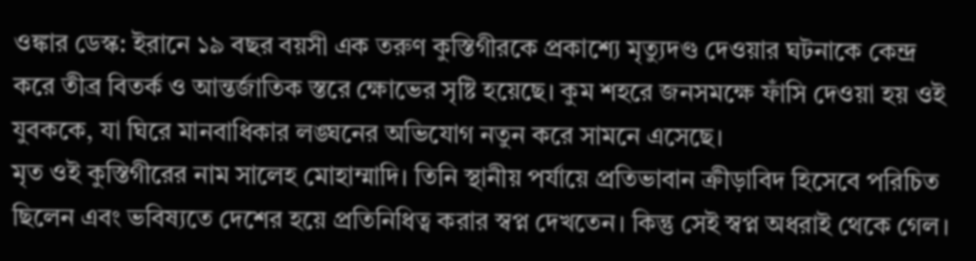ওঙ্কার ডেস্ক: ইরানে ১৯ বছর বয়সী এক তরুণ কুস্তিগীরকে প্রকাশ্যে মৃত্যুদণ্ড দেওয়ার ঘটনাকে কেন্দ্র করে তীব্র বিতর্ক ও আন্তর্জাতিক স্তরে ক্ষোভের সৃষ্টি হয়েছে। কুম শহরে জনসমক্ষে ফাঁসি দেওয়া হয় ওই যুবককে, যা ঘিরে মানবাধিকার লঙ্ঘনের অভিযোগ নতুন করে সামনে এসেছে।
মৃত ওই কুস্তিগীরের নাম সালেহ মোহাম্মাদি। তিনি স্থানীয় পর্যায়ে প্রতিভাবান ক্রীড়াবিদ হিসেবে পরিচিত ছিলেন এবং ভবিষ্যতে দেশের হয়ে প্রতিনিধিত্ব করার স্বপ্ন দেখতেন। কিন্তু সেই স্বপ্ন অধরাই থেকে গেল।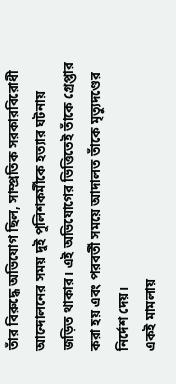তাঁর বিরুদ্ধে অভিযোগ ছিল, সাম্প্রতিক সরকারবিরোধী আন্দোলনের সময় দুই পুলিশকর্মীকে হত্যার ঘটনায় জড়িত থাকার। এই অভিযোগের ভিত্তিতেই তাঁকে গ্রেপ্তার করা হয় এবং পরবর্তী সময়ে আদালত তাঁকে মৃত্যুদণ্ডের নির্দেশ দেয়।
একই মামলায়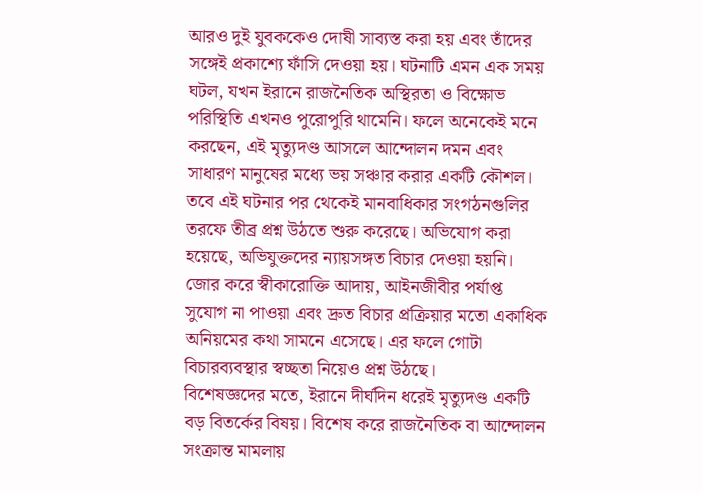আরও দুই যুবককেও দোষী সাব্যস্ত করা হয় এবং তাঁদের সঙ্গেই প্রকাশ্যে ফাঁসি দেওয়া হয়। ঘটনাটি এমন এক সময় ঘটল, যখন ইরানে রাজনৈতিক অস্থিরতা ও বিক্ষোভ পরিস্থিতি এখনও পুরোপুরি থামেনি। ফলে অনেকেই মনে করছেন, এই মৃত্যুদণ্ড আসলে আন্দোলন দমন এবং সাধারণ মানুষের মধ্যে ভয় সঞ্চার করার একটি কৌশল।
তবে এই ঘটনার পর থেকেই মানবাধিকার সংগঠনগুলির তরফে তীব্র প্রশ্ন উঠতে শুরু করেছে। অভিযোগ করা হয়েছে, অভিযুক্তদের ন্যায়সঙ্গত বিচার দেওয়া হয়নি। জোর করে স্বীকারোক্তি আদায়, আইনজীবীর পর্যাপ্ত সুযোগ না পাওয়া এবং দ্রুত বিচার প্রক্রিয়ার মতো একাধিক অনিয়মের কথা সামনে এসেছে। এর ফলে গোটা বিচারব্যবস্থার স্বচ্ছতা নিয়েও প্রশ্ন উঠছে।
বিশেষজ্ঞদের মতে, ইরানে দীর্ঘদিন ধরেই মৃত্যুদণ্ড একটি বড় বিতর্কের বিষয়। বিশেষ করে রাজনৈতিক বা আন্দোলন সংক্রান্ত মামলায়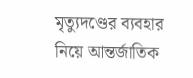মৃত্যুদণ্ডের ব্যবহার নিয়ে আন্তর্জাতিক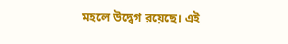মহলে উদ্বেগ রয়েছে। এই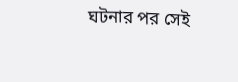ঘটনার পর সেই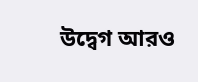উদ্বেগ আরও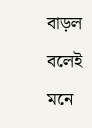বাড়ল বলেই মনে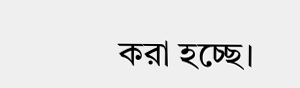করা হচ্ছে।